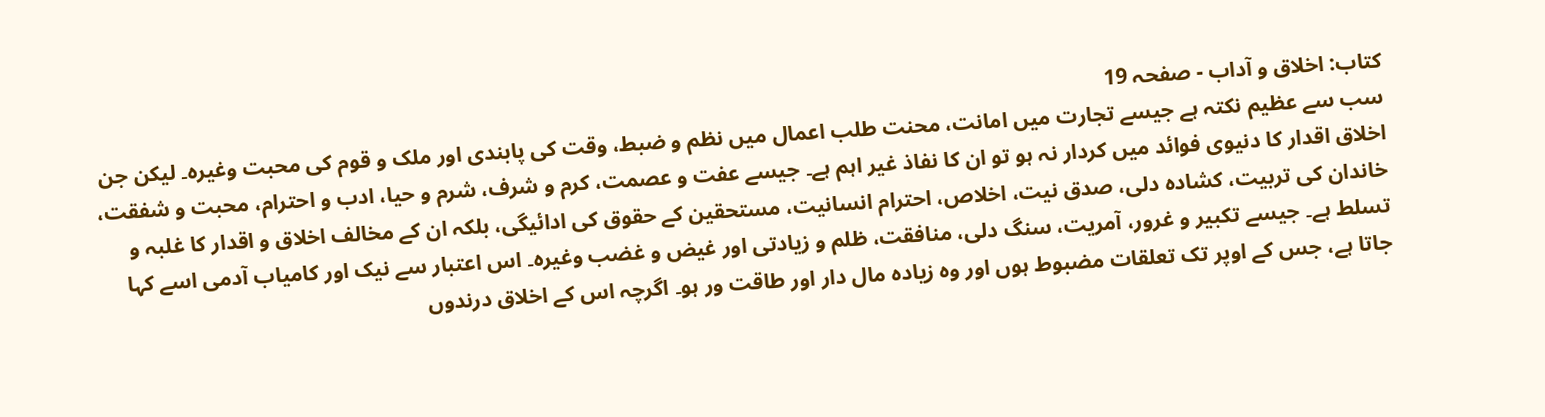کتاب: اخلاق و آداب - صفحہ 19
سب سے عظیم نکتہ ہے جیسے تجارت میں امانت، محنت طلب اعمال میں نظم و ضبط، وقت کی پابندی اور ملک و قوم کی محبت وغیرہ۔ لیکن جن اخلاق اقدار کا دنیوی فوائد میں کردار نہ ہو تو ان کا نفاذ غیر اہم ہے۔ جیسے عفت و عصمت، کرم و شرف، شرم و حیا، ادب و احترام، محبت و شفقت، خاندان کی تربیت، کشادہ دلی، صدق نیت، اخلاص، احترام انسانیت، مستحقین کے حقوق کی ادائیگی، بلکہ ان کے مخالف اخلاق و اقدار کا غلبہ و تسلط ہے۔ جیسے تکبیر و غرور، آمریت، سنگ دلی، منافقت، ظلم و زیادتی اور غیض و غضب وغیرہ۔ اس اعتبار سے نیک اور کامیاب آدمی اسے کہا جاتا ہے، جس کے اوپر تک تعلقات مضبوط ہوں اور وہ زیادہ مال دار اور طاقت ور ہو۔ اگرچہ اس کے اخلاق درندوں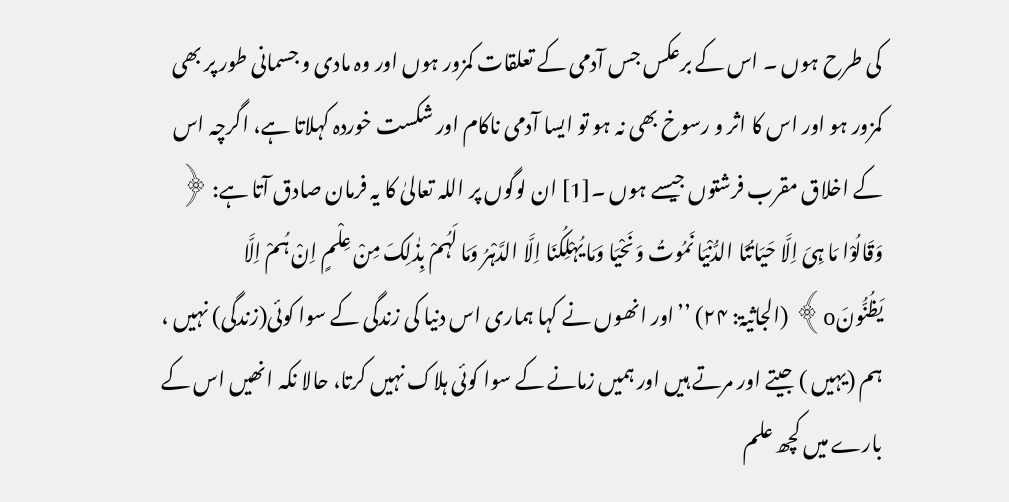کی طرح ہوں ۔ اس کے برعکس جس آدمی کے تعلقات کمزور ہوں اور وہ مادی و جسمانی طور پر بھی کمزور ہو اور اس کا اثر و رسوخ بھی نہ ہو تو ایسا آدمی ناکام اور شکست خوردہ کہلاتا ہے، اگرچہ اس کے اخلاق مقرب فرشتوں جیسے ہوں ۔[1] ان لوگوں پر اللہ تعالیٰ کا یہ فرمان صادق آتا ہے: ﴿ وَقَالُوْا مَا ہِیَ اِلَّا حَیَاتُنَا الدُّنْیَا نَمُوتُ وَنَحْیَا وَمَا یُہْلِکُنَا اِلَّا الدَّہْرُ وَمَا لَہُمْ بِذٰلِکَ مِنْ عِلْمٍ اِنْ ہُمْ اِلَّا یَظُنُّونَo﴾ (الجاثیۃ: ۲۴) ’’اور انھوں نے کہا ہماری اس دنیا کی زندگی کے سوا کوئی(زندگی) نہیں ، ہم (یہیں ) جیتے اور مرتے ہیں اور ہمیں زمانے کے سوا کوئی ہلاک نہیں کرتا، حالا نکہ انھیں اس کے بارے میں کچھ علم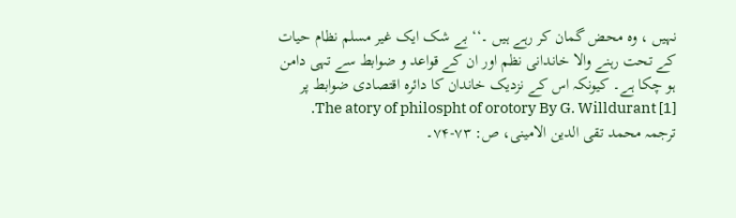نہیں ، وہ محض گمان کر رہے ہیں ۔‘‘ بے شک ایک غیر مسلم نظام حیات کے تحت رہنے والا خاندانی نظم اور ان کے قواعد و ضوابط سے تہی دامن ہو چکا ہے۔ کیونکہ اس کے نزدیک خاندان کا دائرہ اقتصادی ضوابط پر
[1] The atory of philospht of orotory By G. Willdurant. ترجمہ محمد تقی الدین الامینی، ص: ۷۳-۷۴۔